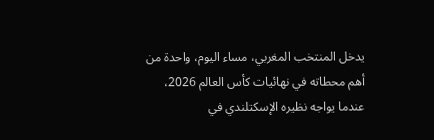يدخل المنتخب المغربي، مساء اليوم، واحدة من أهم محطاته في نهائيات كأس العالم 2026، عندما يواجه نظيره الإسكتلندي في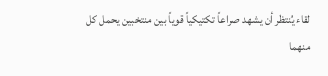لقاء يُنتظر أن يشهد صراعاً تكتيكياً قوياً بين منتخبين يحمل كل منهما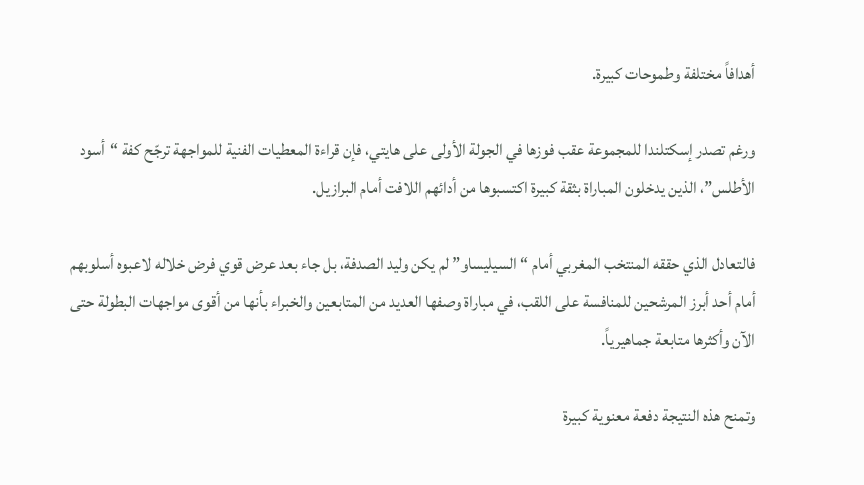أهدافاً مختلفة وطموحات كبيرة.

ورغم تصدر إسكتلندا للمجموعة عقب فوزها في الجولة الأولى على هايتي، فإن قراءة المعطيات الفنية للمواجهة ترجّح كفة “أسود الأطلس”، الذين يدخلون المباراة بثقة كبيرة اكتسبوها من أدائهم اللافت أمام البرازيل.

فالتعادل الذي حققه المنتخب المغربي أمام “السيليساو” لم يكن وليد الصدفة، بل جاء بعد عرض قوي فرض خلاله لاعبوه أسلوبهم أمام أحد أبرز المرشحين للمنافسة على اللقب، في مباراة وصفها العديد من المتابعين والخبراء بأنها من أقوى مواجهات البطولة حتى الآن وأكثرها متابعة جماهيرياً.

وتمنح هذه النتيجة دفعة معنوية كبيرة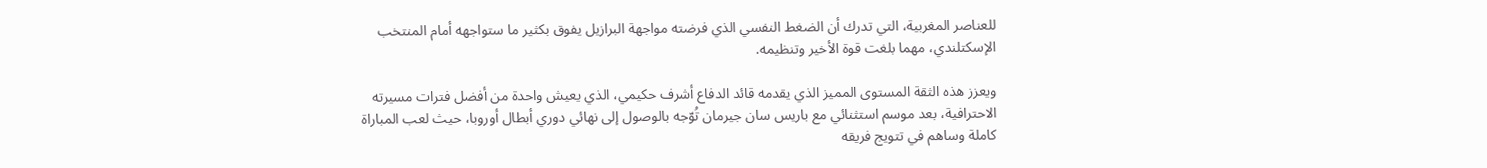للعناصر المغربية، التي تدرك أن الضغط النفسي الذي فرضته مواجهة البرازيل يفوق بكثير ما ستواجهه أمام المنتخب الإسكتلندي، مهما بلغت قوة الأخير وتنظيمه.

ويعزز هذه الثقة المستوى المميز الذي يقدمه قائد الدفاع أشرف حكيمي، الذي يعيش واحدة من أفضل فترات مسيرته الاحترافية، بعد موسم استثنائي مع باريس سان جيرمان تُوّجه بالوصول إلى نهائي دوري أبطال أوروبا، حيث لعب المباراة كاملة وساهم في تتويج فريقه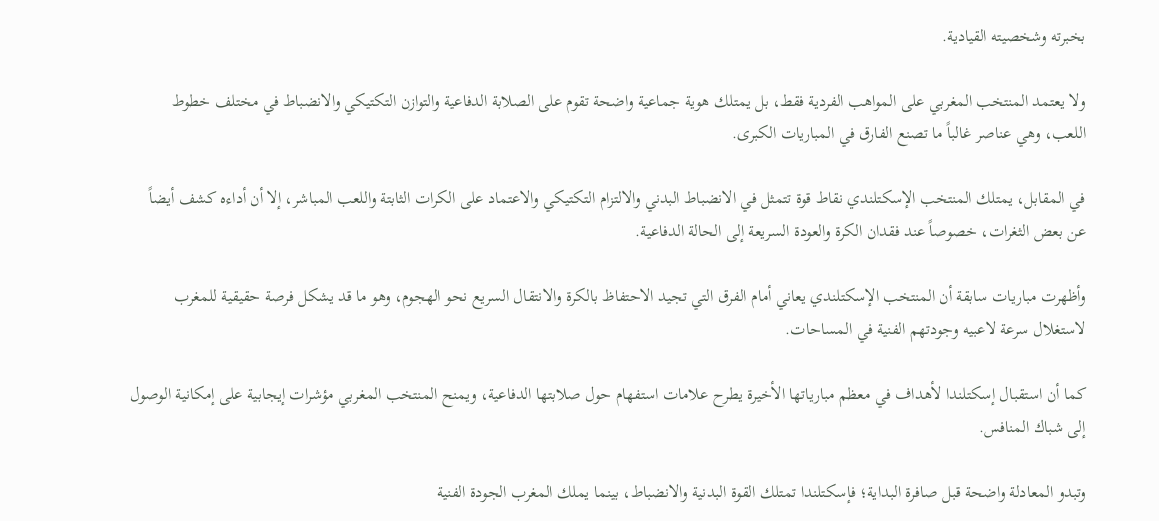بخبرته وشخصيته القيادية.

ولا يعتمد المنتخب المغربي على المواهب الفردية فقط، بل يمتلك هوية جماعية واضحة تقوم على الصلابة الدفاعية والتوازن التكتيكي والانضباط في مختلف خطوط اللعب، وهي عناصر غالباً ما تصنع الفارق في المباريات الكبرى.

في المقابل، يمتلك المنتخب الإسكتلندي نقاط قوة تتمثل في الانضباط البدني والالتزام التكتيكي والاعتماد على الكرات الثابتة واللعب المباشر، إلا أن أداءه كشف أيضاً عن بعض الثغرات، خصوصاً عند فقدان الكرة والعودة السريعة إلى الحالة الدفاعية.

وأظهرت مباريات سابقة أن المنتخب الإسكتلندي يعاني أمام الفرق التي تجيد الاحتفاظ بالكرة والانتقال السريع نحو الهجوم، وهو ما قد يشكل فرصة حقيقية للمغرب لاستغلال سرعة لاعبيه وجودتهم الفنية في المساحات.

كما أن استقبال إسكتلندا لأهداف في معظم مبارياتها الأخيرة يطرح علامات استفهام حول صلابتها الدفاعية، ويمنح المنتخب المغربي مؤشرات إيجابية على إمكانية الوصول إلى شباك المنافس.

وتبدو المعادلة واضحة قبل صافرة البداية؛ فإسكتلندا تمتلك القوة البدنية والانضباط، بينما يملك المغرب الجودة الفنية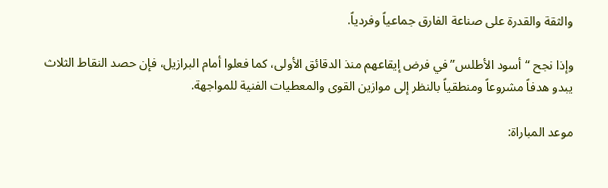والثقة والقدرة على صناعة الفارق جماعياً وفردياً.

وإذا نجح “أسود الأطلس” في فرض إيقاعهم منذ الدقائق الأولى، كما فعلوا أمام البرازيل، فإن حصد النقاط الثلاث يبدو هدفاً مشروعاً ومنطقياً بالنظر إلى موازين القوى والمعطيات الفنية للمواجهة.

موعد المباراة: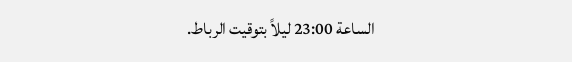الساعة 23:00 ليلاً بتوقيت الرباط.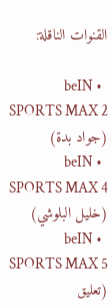القنوات الناقلة:

  • beIN SPORTS MAX 2 (جواد بدة)
  • beIN SPORTS MAX 4 (خليل البلوشي)
  • beIN SPORTS MAX 5 (تعليق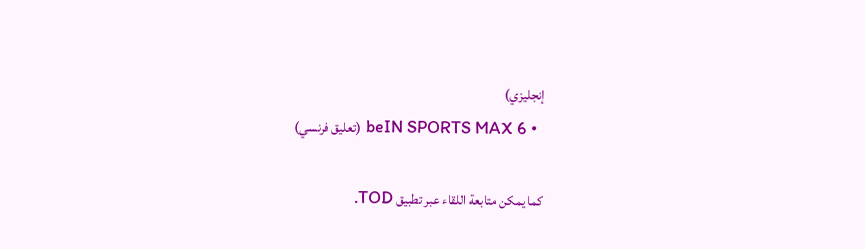إنجليزي)
  • beIN SPORTS MAX 6 (تعليق فرنسي)

كما يمكن متابعة اللقاء عبر تطبيق TOD.